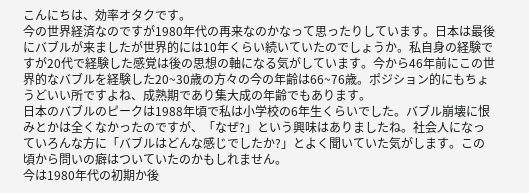こんにちは、効率オタクです。
今の世界経済なのですが1980年代の再来なのかなって思ったりしています。日本は最後にバブルが来ましたが世界的には10年くらい続いていたのでしょうか。私自身の経験ですが20代で経験した感覚は後の思想の軸になる気がしています。今から46年前にこの世界的なバブルを経験した20~30歳の方々の今の年齢は66~76歳。ポジション的にもちょうどいい所ですよね、成熟期であり集大成の年齢でもあります。
日本のバブルのピークは1988年頃で私は小学校の6年生くらいでした。バブル崩壊に恨みとかは全くなかったのですが、「なぜ?」という興味はありましたね。社会人になっていろんな方に「バブルはどんな感じでしたか?」とよく聞いていた気がします。この頃から問いの癖はついていたのかもしれません。
今は1980年代の初期か後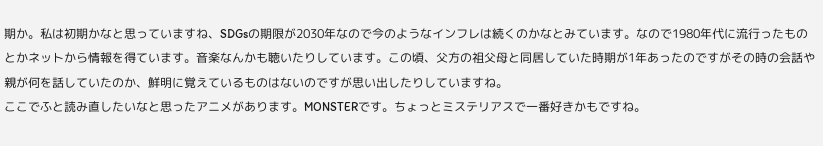期か。私は初期かなと思っていますね、SDGsの期限が2030年なので今のようなインフレは続くのかなとみています。なので1980年代に流行ったものとかネットから情報を得ています。音楽なんかも聴いたりしています。この頃、父方の祖父母と同居していた時期が1年あったのですがその時の会話や親が何を話していたのか、鮮明に覚えているものはないのですが思い出したりしていますね。
ここでふと読み直したいなと思ったアニメがあります。MONSTERです。ちょっとミステリアスで一番好きかもですね。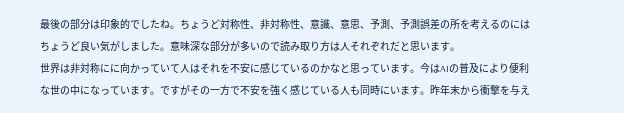最後の部分は印象的でしたね。ちょうど対称性、非対称性、意識、意思、予測、予測誤差の所を考えるのにはちょうど良い気がしました。意味深な部分が多いので読み取り方は人それぞれだと思います。
世界は非対称にに向かっていて人はそれを不安に感じているのかなと思っています。今はAIの普及により便利な世の中になっています。ですがその一方で不安を強く感じている人も同時にいます。昨年末から衝撃を与え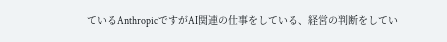ているAnthropicですがAI関連の仕事をしている、経営の判断をしてい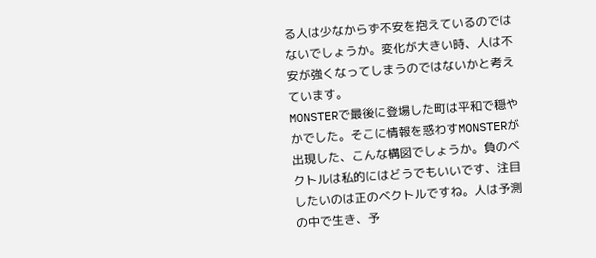る人は少なからず不安を抱えているのではないでしょうか。変化が大きい時、人は不安が強くなってしまうのではないかと考えています。
MONSTERで最後に登場した町は平和で穏やかでした。そこに情報を惑わすMONSTERが出現した、こんな構図でしょうか。負のベクトルは私的にはどうでもいいです、注目したいのは正のベクトルですね。人は予測の中で生き、予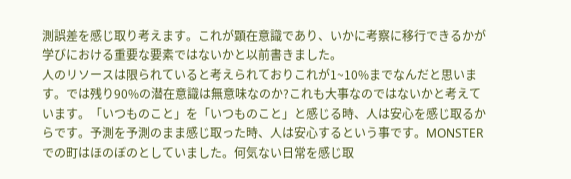測誤差を感じ取り考えます。これが顕在意識であり、いかに考察に移行できるかが学びにおける重要な要素ではないかと以前書きました。
人のリソースは限られていると考えられておりこれが1~10%までなんだと思います。では残り90%の潜在意識は無意味なのか?これも大事なのではないかと考えています。「いつものこと」を「いつものこと」と感じる時、人は安心を感じ取るからです。予測を予測のまま感じ取った時、人は安心するという事です。MONSTERでの町はほのぼのとしていました。何気ない日常を感じ取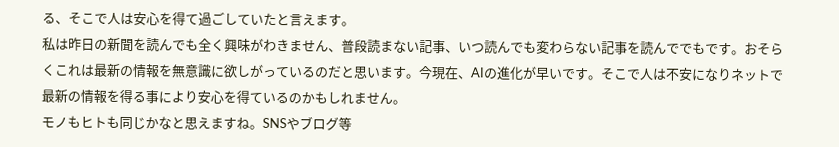る、そこで人は安心を得て過ごしていたと言えます。
私は昨日の新聞を読んでも全く興味がわきません、普段読まない記事、いつ読んでも変わらない記事を読んででもです。おそらくこれは最新の情報を無意識に欲しがっているのだと思います。今現在、AIの進化が早いです。そこで人は不安になりネットで最新の情報を得る事により安心を得ているのかもしれません。
モノもヒトも同じかなと思えますね。SNSやブログ等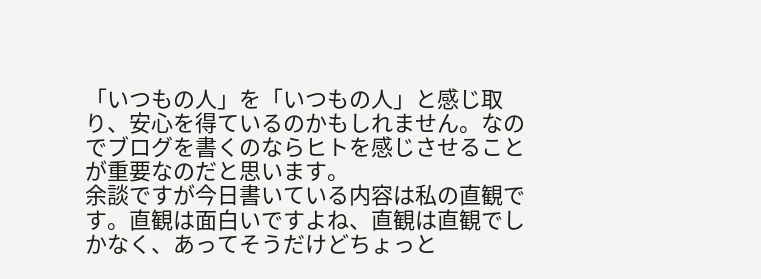「いつもの人」を「いつもの人」と感じ取り、安心を得ているのかもしれません。なのでブログを書くのならヒトを感じさせることが重要なのだと思います。
余談ですが今日書いている内容は私の直観です。直観は面白いですよね、直観は直観でしかなく、あってそうだけどちょっと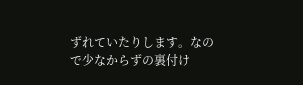ずれていたりします。なので少なからずの裏付け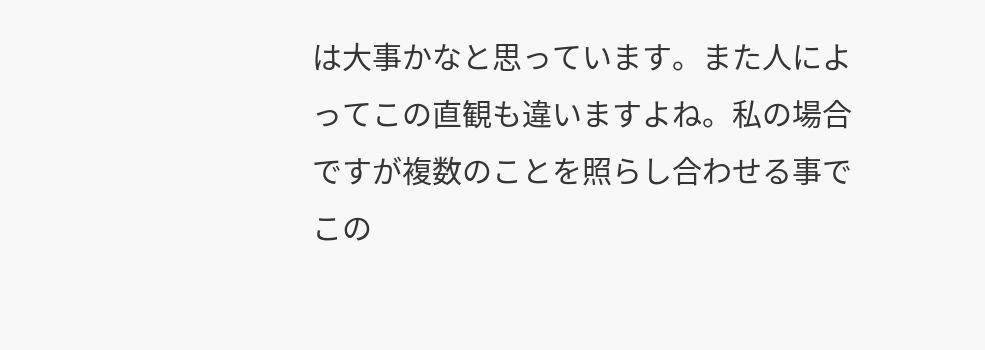は大事かなと思っています。また人によってこの直観も違いますよね。私の場合ですが複数のことを照らし合わせる事でこの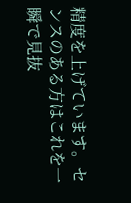精度を上げています。センスのある方はこれを一瞬で見抜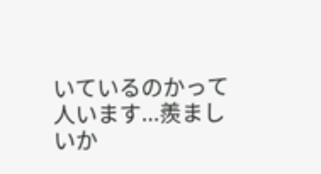いているのかって人います...羨ましいか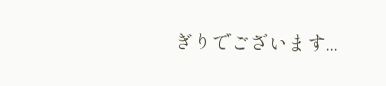ぎりでございます...